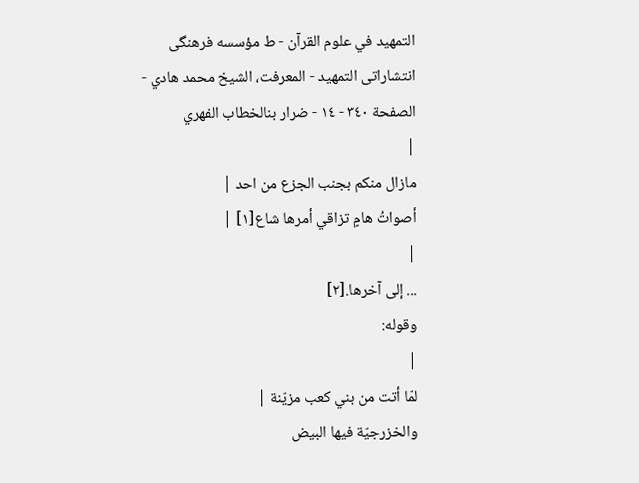التمهيد في علوم القرآن - ط مؤسسه فرهنگى انتشاراتى التمهيد - المعرفت، الشيخ محمد هادي - الصفحة ٣٤٠ - ١٤ - ضرار بنالخطاب الفهري
|
مازال منكم بجنب الجزع من احد |
أصواتُ هامٍ تزاقي أمرها شاع[١] |
|
... إلى آخرها.[٢]
وقوله:
|
لمّا أتت من بني كعب مزيّنة |
والخزرجيّة فيها البيض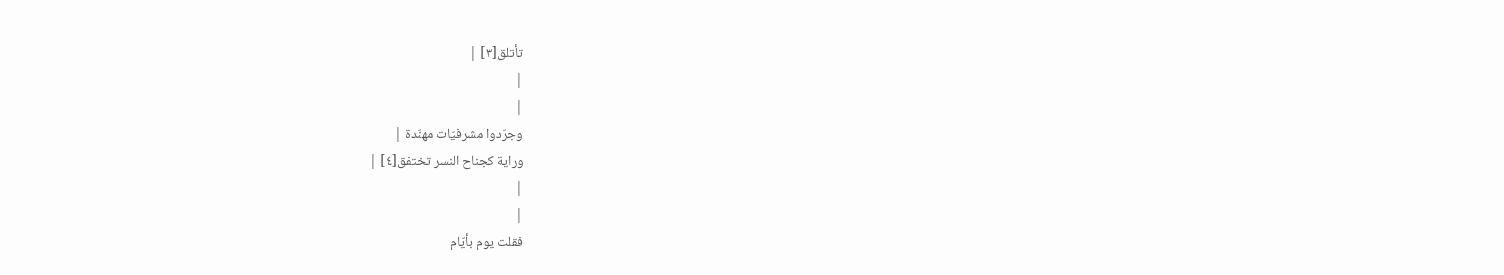تأتلق[٣] |
|
|
وجرّدوا مشرفيّات مهنّدة |
وراية كجناح النسر تختفق[٤] |
|
|
فقلت يوم بأيّام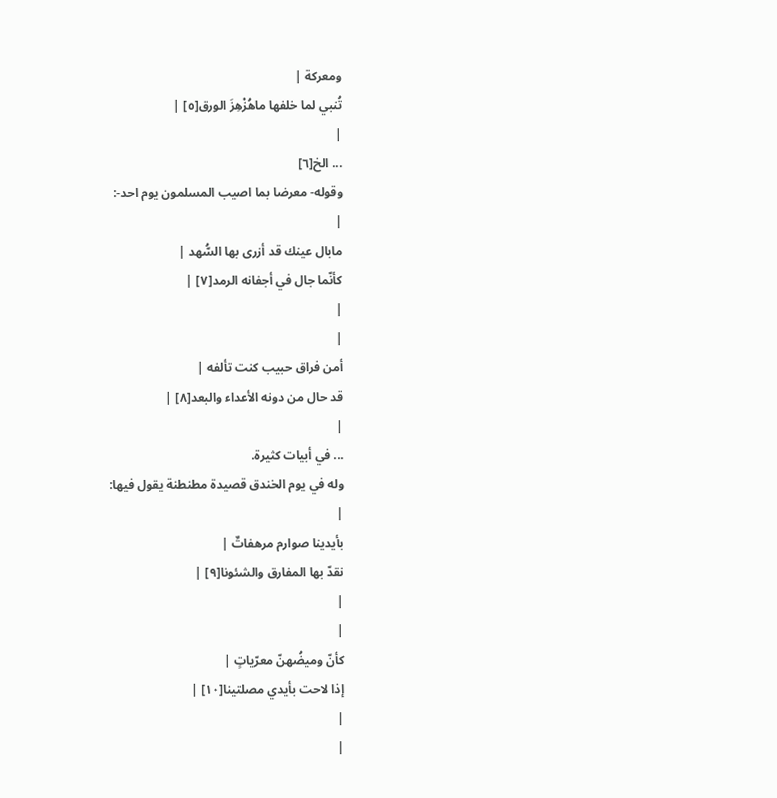ومعركة |
تُنبي لما خلفها ماهُزْهِزَ الورق[٥] |
|
... الخ[٦]
وقوله- معرضا بما اصيب المسلمون يوم احد-:
|
مابال عينك قد أزرى بها السُّهد |
كأنّما جال في أجفانه الرمد[٧] |
|
|
أمن فراق حبيب كنت تألفه |
قد حال من دونه الأعداء والبعد[٨] |
|
... في أبيات كثيرة.
وله في يوم الخندق قصيدة مطنطنة يقول فيها:
|
بأيدينا صوارم مرهفاتٌ |
نقدّ بها المفارق والشئونا[٩] |
|
|
كأنّ وميضُهنّ معرّياتٍ |
إذا لاحت بأيدي مصلتينا[١٠] |
|
|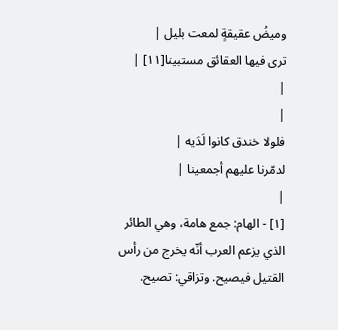وميضُ عقيقةٍ لمعت بليل |
ترى فيها العقائق مستبينا[١١] |
|
|
فلولا خندق كانوا لَدَيه |
لدمّرنا عليهم أجمعينا |
|
[١] - الهام: جمع هامة، وهي الطائر الذي يزعم العرب أنّه يخرج من رأس القتيل فيصيح. وتزاقي: تصيح.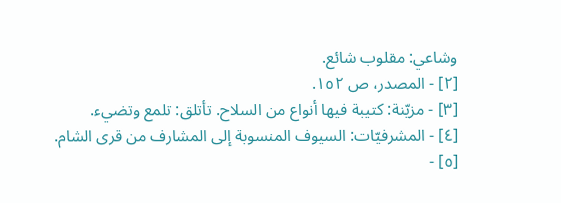وشاعي: مقلوب شائع.
[٢] - المصدر، ص ١٥٢.
[٣] - مزيّنة: كتيبة فيها أنواع من السلاح. تأتلق: تلمع وتضيء.
[٤] - المشرفيّات: السيوف المنسوبة إلى المشارف من قرى الشام.
[٥] -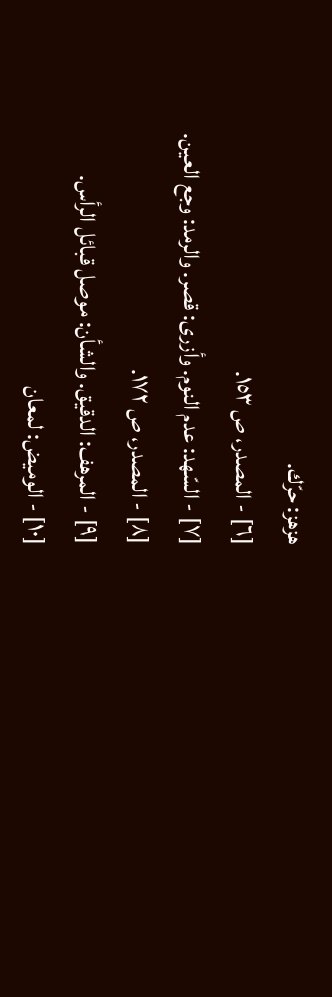هزهز: حرّك.
[٦] - المصدر، ص ١٥٣.
[٧] - السّهد: عدم النوم. وأزرى: قصر. والرمد: وجع العين.
[٨] - المصدر، ص ١٧٢.
[٩] - المرهف: الدقيق. والشأن: موصل قبائل الرأس.
[١٠] - الوميض: لمعان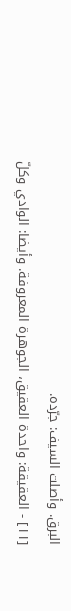البرق. وأصلت السيف: جرّده.
[١١] - العقيقة: واحدة العقيق، الجوهرة المعروفة. وأيضا: الوادي وكلّ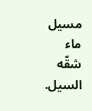مسيل ماء شقّه السيل.